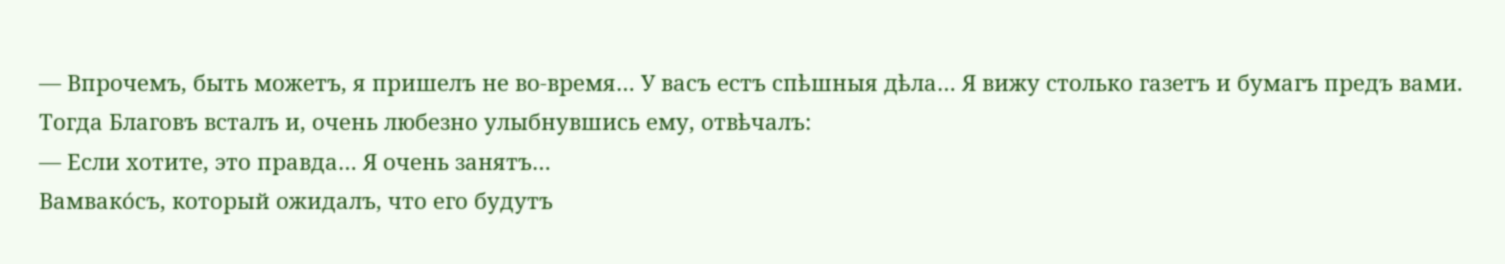— Впрочемъ, быть можетъ, я пришелъ не во-время… У васъ естъ спѣшныя дѣла… Я вижу столько газетъ и бумагъ предъ вами.
Тогда Благовъ всталъ и, очень любезно улыбнувшись ему, отвѣчалъ:
— Если хотите, это правда… Я очень занятъ…
Вамвако́съ, который ожидалъ, что его будутъ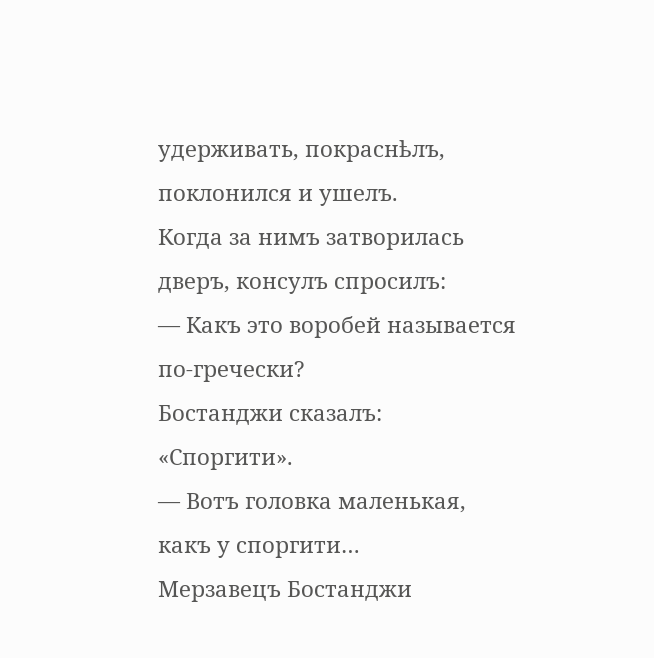удерживать, покраснѣлъ, поклонился и ушелъ.
Когда за нимъ затворилась дверъ, консулъ спросилъ:
— Какъ это воробей называется по-гречески?
Бостанджи сказалъ: «Споргити».
— Вотъ головка маленькая, какъ у споргити…
Мерзавецъ Бостанджи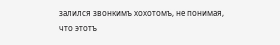залился звонкимъ хохотомъ, не понимая, что этотъ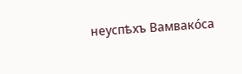неуспѣхъ Вамвако́са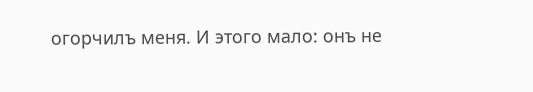огорчилъ меня. И этого мало: онъ не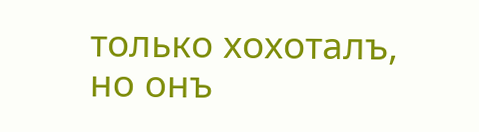только хохоталъ, но онъ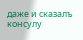даже и сказалъ консулу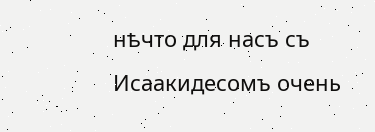нѣчто для насъ съ Исаакидесомъ очень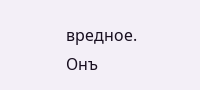вредное.
Онъ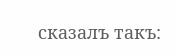сказалъ такъ: